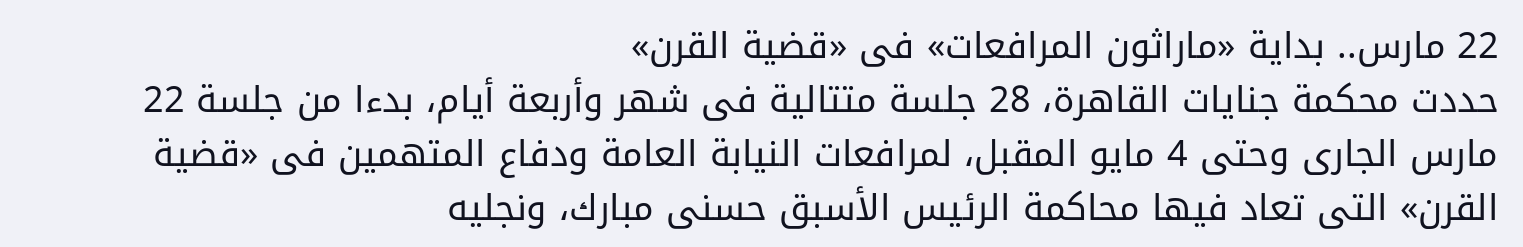22 مارس.. بداية «ماراثون المرافعات» فى «قضية القرن»
حددت محكمة جنايات القاهرة، 28 جلسة متتالية فى شهر وأربعة أيام، بدءا من جلسة 22 مارس الجارى وحتى 4 مايو المقبل، لمرافعات النيابة العامة ودفاع المتهمين فى «قضية القرن» التى تعاد فيها محاكمة الرئيس الأسبق حسنى مبارك، ونجليه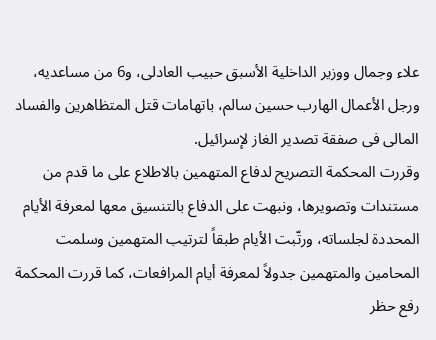علاء وجمال ووزير الداخلية الأسبق حبيب العادلى، و6 من مساعديه، ورجل الأعمال الهارب حسين سالم، باتهامات قتل المتظاهرين والفساد المالى فى صفقة تصدير الغاز لإسرائيل.
وقررت المحكمة التصريح لدفاع المتهمين بالاطلاع على ما قدم من مستندات وتصويرها، ونبهت على الدفاع بالتنسيق معها لمعرفة الأيام المحددة لجلساته، ورتّبت الأيام طبقاً لترتيب المتهمين وسلمت المحامين والمتهمين جدولاً لمعرفة أيام المرافعات، كما قررت المحكمة رفع حظر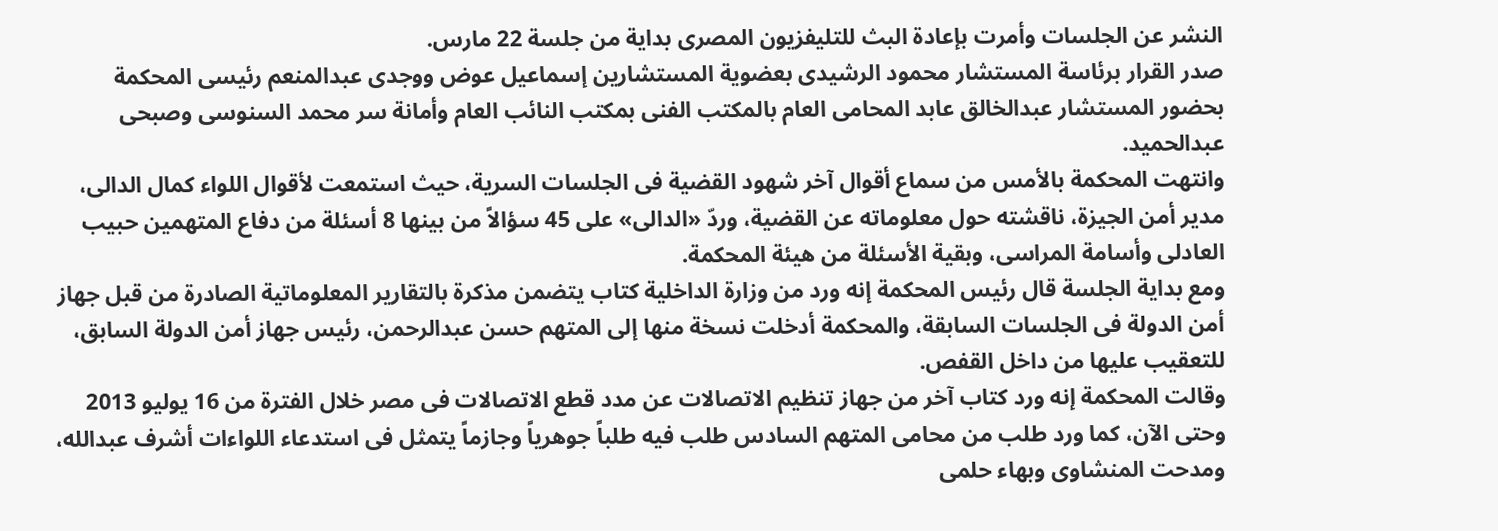النشر عن الجلسات وأمرت بإعادة البث للتليفزيون المصرى بداية من جلسة 22 مارس.
صدر القرار برئاسة المستشار محمود الرشيدى بعضوية المستشارين إسماعيل عوض ووجدى عبدالمنعم رئيسى المحكمة بحضور المستشار عبدالخالق عابد المحامى العام بالمكتب الفنى بمكتب النائب العام وأمانة سر محمد السنوسى وصبحى عبدالحميد.
وانتهت المحكمة بالأمس من سماع أقوال آخر شهود القضية فى الجلسات السرية، حيث استمعت لأقوال اللواء كمال الدالى، مدير أمن الجيزة، ناقشته حول معلوماته عن القضية، وردّ «الدالى» على 45 سؤالاً من بينها 8 أسئلة من دفاع المتهمين حبيب العادلى وأسامة المراسى، وبقية الأسئلة من هيئة المحكمة.
ومع بداية الجلسة قال رئيس المحكمة إنه ورد من وزارة الداخلية كتاب يتضمن مذكرة بالتقارير المعلوماتية الصادرة من قبل جهاز أمن الدولة فى الجلسات السابقة، والمحكمة أدخلت نسخة منها إلى المتهم حسن عبدالرحمن، رئيس جهاز أمن الدولة السابق، للتعقيب عليها من داخل القفص.
وقالت المحكمة إنه ورد كتاب آخر من جهاز تنظيم الاتصالات عن مدد قطع الاتصالات فى مصر خلال الفترة من 16 يوليو 2013 وحتى الآن، كما ورد طلب من محامى المتهم السادس طلب فيه طلباً جوهرياً وجازماً يتمثل فى استدعاء اللواءات أشرف عبدالله، ومدحت المنشاوى وبهاء حلمى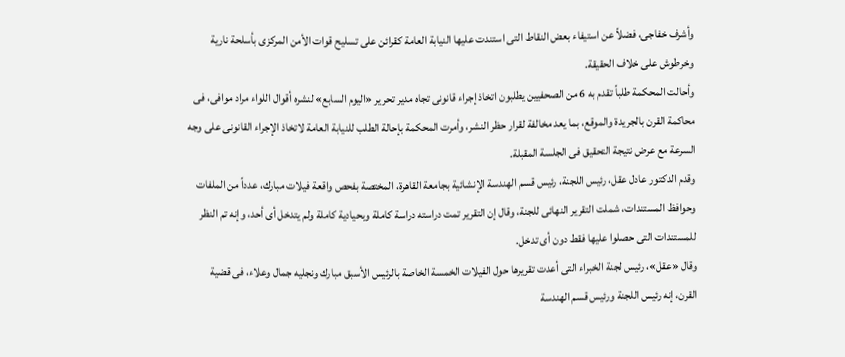وأشرف خفاجى، فضلاً عن استيفاء بعض النقاط التى استندت عليها النيابة العامة كقرائن على تسليح قوات الأمن المركزى بأسلحة نارية وخرطوش على خلاف الحقيقة.
وأحالت المحكمة طلباً تقدم به 6 من الصحفيين يطلبون اتخاذ إجراء قانونى تجاه مدير تحرير «اليوم السابع» لنشره أقوال اللواء مراد موافى، فى محاكمة القرن بالجريدة والموقع، بما يعد مخالفة لقرار حظر النشر، وأمرت المحكمة بإحالة الطلب للنيابة العامة لاتخاذ الإجراء القانونى على وجه السرعة مع عرض نتيجة التحقيق فى الجلسة المقبلة.
وقدم الدكتور عادل عقل، رئيس اللجنة، رئيس قسم الهندسة الإنشائية بجامعة القاهرة، المختصة بفحص واقعة فيلات مبارك، عدداً من الملفات وحوافظ المستندات، شملت التقرير النهائى للجنة، وقال إن التقرير تمت دراسته دراسة كاملة وبحيادية كاملة ولم يتدخل أى أحد، وإنه تم النظر للمستندات التى حصلوا عليها فقط دون أى تدخل.
وقال «عقل»، رئيس لجنة الخبراء التى أعدت تقريرها حول الفيلات الخمسة الخاصة بالرئيس الأسبق مبارك ونجليه جمال وعلاء، فى قضية القرن، إنه رئيس اللجنة ورئيس قسم الهندسة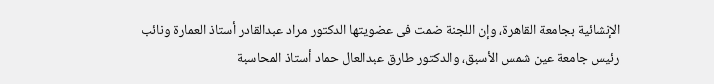الإنشائية بجامعة القاهرة، وإن اللجنة ضمت فى عضويتها الدكتور مراد عبدالقادر أستاذ العمارة ونائب رئيس جامعة عين شمس الأسبق، والدكتور طارق عبدالعال حماد أستاذ المحاسبة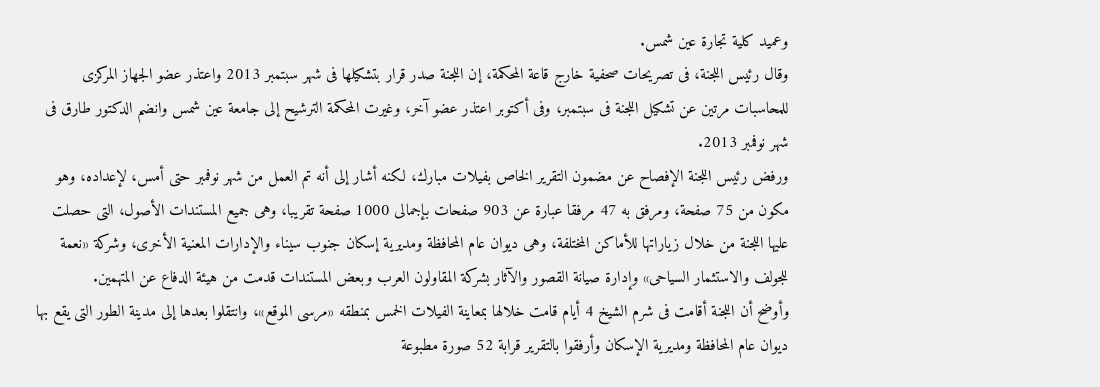وعميد كلية تجارة عين شمس.
وقال رئيس اللجنة، فى تصريحات صحفية خارج قاعة المحكمة، إن اللجنة صدر قرار بتشكيلها فى شهر سبتمبر 2013 واعتذر عضو الجهاز المركزى للمحاسبات مرتين عن تشكيل اللجنة فى سبتمبر، وفى أكتوبر اعتذر عضو آخر، وغيرت المحكمة الترشيح إلى جامعة عين شمس وانضم الدكتور طارق فى شهر نوفمبر 2013.
ورفض رئيس اللجنة الإفصاح عن مضمون التقرير الخاص بفيلات مبارك، لكنه أشار إلى أنه تم العمل من شهر نوفمبر حتى أمس، لإعداده، وهو مكون من 75 صفحة، ومرفق به 47 مرفقا عبارة عن 903 صفحات بإجمالى 1000 صفحة تقريبا، وهى جميع المستندات الأصول، التى حصلت عليها اللجنة من خلال زياراتها للأماكن المختلفة، وهى ديوان عام المحافظة ومديرية إسكان جنوب سيناء والإدارات المعنية الأخرى، وشركة «نعمة للجولف والاستثمار السياحى» وإدارة صيانة القصور والآثار بشركة المقاولون العرب وبعض المستندات قدمت من هيئة الدفاع عن المتهمين.
وأوضح أن اللجنة أقامت فى شرم الشيخ 4 أيام قامت خلالها بمعاينة الفيلات الخمس بمنطقه «مرسى الموقع»، وانتقلوا بعدها إلى مدينة الطور التى يقع بها ديوان عام المحافظة ومديرية الإسكان وأرفقوا بالتقرير قرابة 52 صورة مطبوعة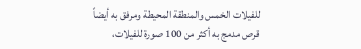للفيلات الخمس والمنطقة المحيطة ومرفق به أيضاً قرص مدمج به أكثر من 100 صورة للفيلات،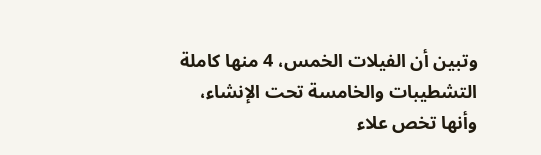وتبين أن الفيلات الخمس، 4 منها كاملة التشطيبات والخامسة تحت الإنشاء، وأنها تخص علاء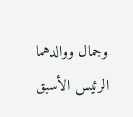وجمال ووالدهما الرئيس الأسبق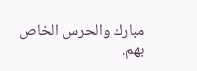مبارك والحرس الخاص بهم.